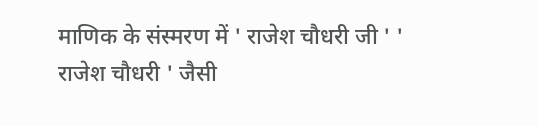माणिक के संस्मरण में ' राजेश चौधरी जी ' ' राजेश चौधरी ' जैसी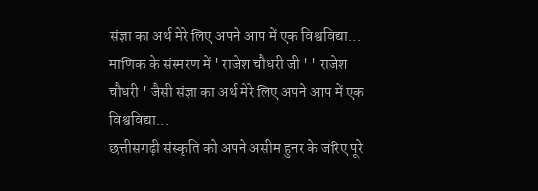संज्ञा का अर्थ मेरे लिए अपने आप में एक विश्वविद्या...
माणिक के संस्मरण में ' राजेश चौधरी जी ' ' राजेश चौधरी ' जैसी संज्ञा का अर्थ मेरे लिए अपने आप में एक विश्वविद्या...
छत्तीसगढ़ी संस्कृति को अपने असीम हुनर के जरिए पूरे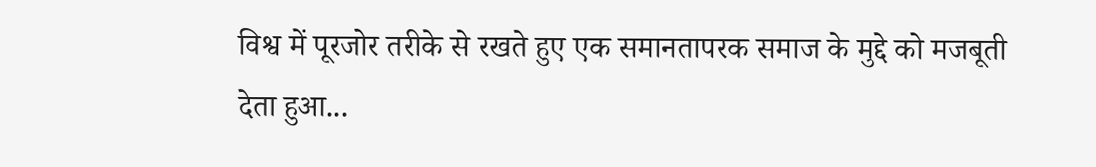विश्व में पूरजोर तरीके से रखते हुए एक समानतापरक समाज के मुद्दे को मजबूती देता हुआ...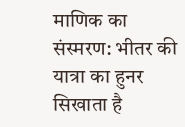माणिक का संस्मरण: भीतर की यात्रा का हुनर सिखाता है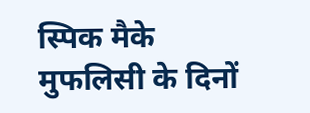स्पिक मैके मुफलिसी के दिनों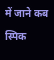में जाने कब स्पिक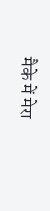मैके में मेरा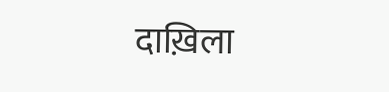दाख़िला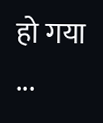हो गया ...